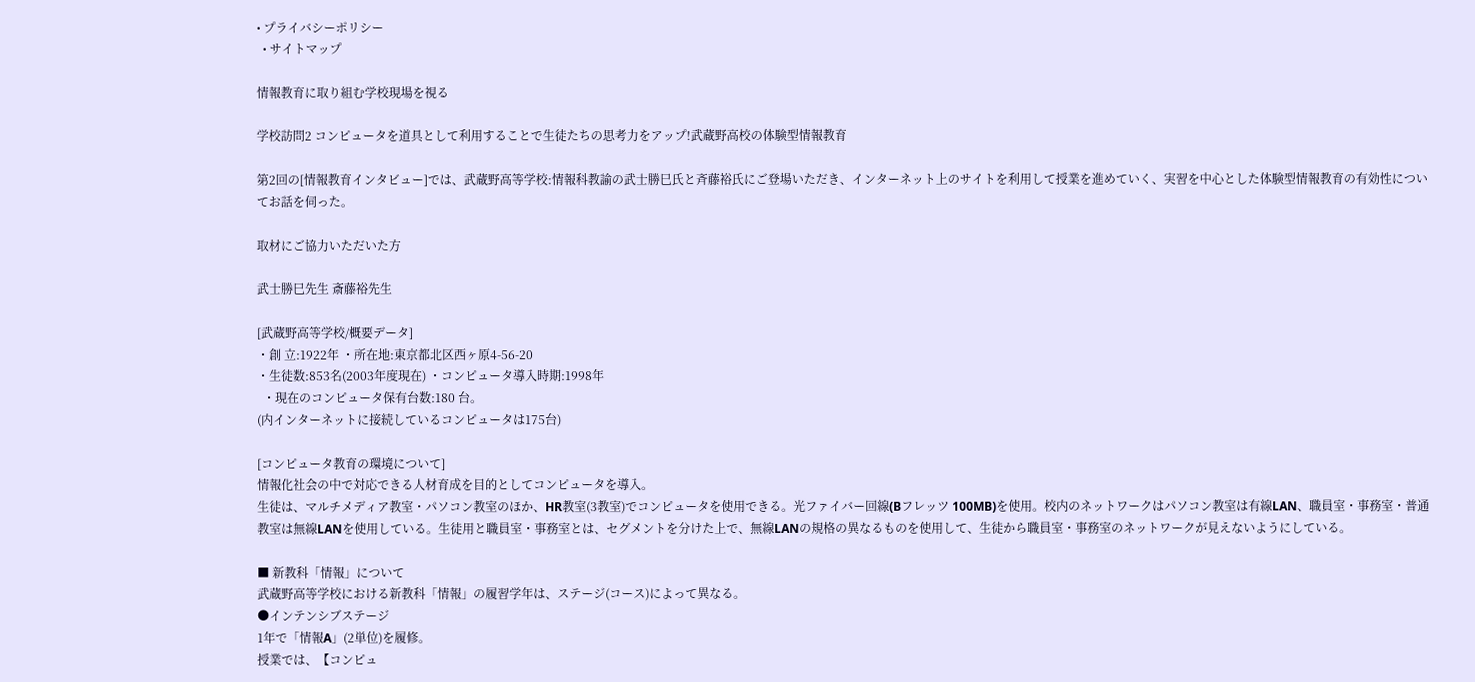• プライバシーポリシー
  • サイトマップ

情報教育に取り組む学校現場を視る

学校訪問2 コンピュータを道具として利用することで生徒たちの思考力をアップ!武蔵野高校の体験型情報教育

第2回の[情報教育インタビュー]では、武蔵野高等学校:情報科教諭の武士勝巳氏と斉藤裕氏にご登場いただき、インターネット上のサイトを利用して授業を進めていく、実習を中心とした体験型情報教育の有効性についてお話を伺った。

取材にご協力いただいた方

武士勝巳先生 斎藤裕先生

[武蔵野高等学校/概要データ]
・創 立:1922年 ・所在地:東京都北区西ヶ原4-56-20
・生徒数:853名(2003年度現在) ・コンピュータ導入時期:1998年
  ・現在のコンピュータ保有台数:180 台。
(内インターネットに接続しているコンピュータは175台)

[コンピュータ教育の環境について]
情報化社会の中で対応できる人材育成を目的としてコンピュータを導入。
生徒は、マルチメディア教室・パソコン教室のほか、HR教室(3教室)でコンピュータを使用できる。光ファイバー回線(Bフレッツ 100MB)を使用。校内のネットワークはパソコン教室は有線LAN、職員室・事務室・普通教室は無線LANを使用している。生徒用と職員室・事務室とは、セグメントを分けた上で、無線LANの規格の異なるものを使用して、生徒から職員室・事務室のネットワークが見えないようにしている。

■ 新教科「情報」について
武蔵野高等学校における新教科「情報」の履習学年は、ステージ(コース)によって異なる。
●インテンシブステージ
1年で「情報A」(2単位)を履修。
授業では、【コンピュ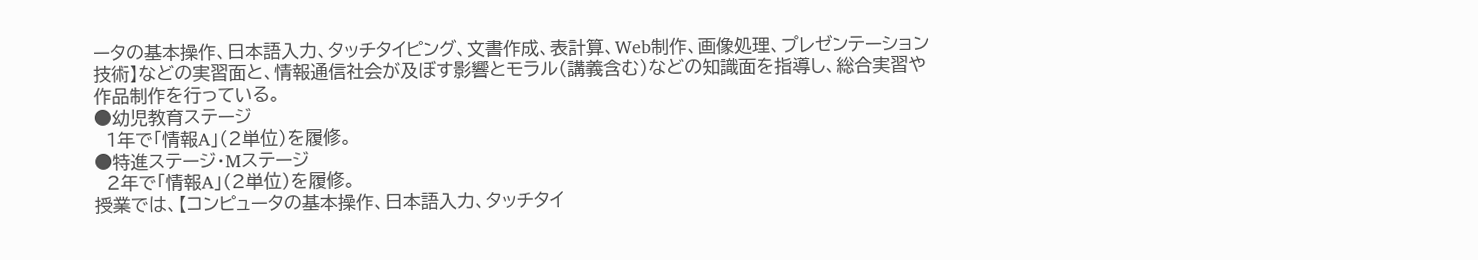ータの基本操作、日本語入力、タッチタイピング、文書作成、表計算、Web制作、画像処理、プレゼンテーション技術】などの実習面と、情報通信社会が及ぼす影響とモラル(講義含む)などの知識面を指導し、総合実習や作品制作を行っている。
●幼児教育ステージ
  1年で「情報A」(2単位)を履修。
●特進ステージ・Mステージ
  2年で「情報A」(2単位)を履修。
授業では、【コンピュータの基本操作、日本語入力、タッチタイ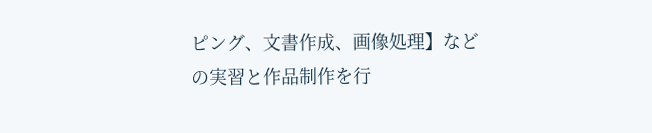ピング、文書作成、画像処理】などの実習と作品制作を行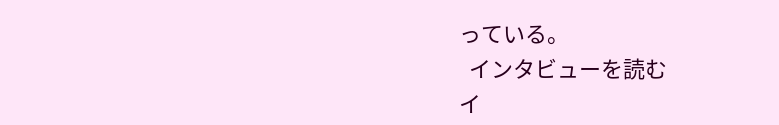っている。
  インタビューを読む
イ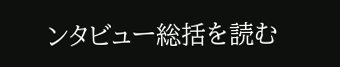ンタビュー総括を読む